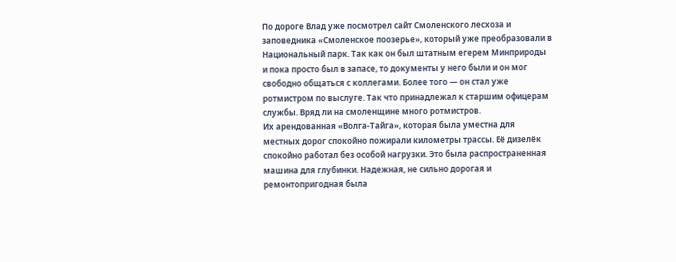По дороге Влад уже посмотрел сайт Смоленского лесхоза и заповедника «Смоленское поозерье», который уже преобразовали в Национальный парк. Так как он был штатным егерем Минприроды и пока просто был в запасе, то документы у него были и он мог свободно общаться с коллегами. Более того — он стал уже ротмистром по выслуге. Так что принадлежал к старшим офицерам службы. Вряд ли на смоленщине много ротмистров.
Их арендованная «Волга-Тайга», которая была уместна для местных дорог спокойно пожирали километры трассы. Её дизелёк спокойно работал без особой нагрузки. Это была распространенная машина для глубинки. Надежная, не сильно дорогая и ремонтопригодная была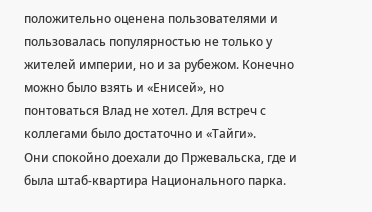положительно оценена пользователями и пользовалась популярностью не только у жителей империи, но и за рубежом. Конечно можно было взять и «Енисей», но понтоваться Влад не хотел. Для встреч с коллегами было достаточно и «Тайги».
Они спокойно доехали до Пржевальска, где и была штаб-квартира Национального парка.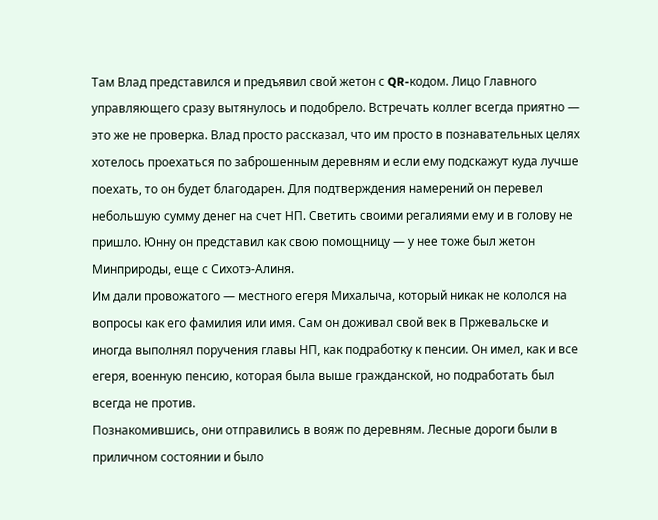Там Влад представился и предъявил свой жетон с QR-кодом. Лицо Главного управляющего сразу вытянулось и подобрело. Встречать коллег всегда приятно — это же не проверка. Влад просто рассказал, что им просто в познавательных целях хотелось проехаться по заброшенным деревням и если ему подскажут куда лучше поехать, то он будет благодарен. Для подтверждения намерений он перевел небольшую сумму денег на счет НП. Светить своими регалиями ему и в голову не пришло. Юнну он представил как свою помощницу — у нее тоже был жетон Минприроды, еще с Сихотэ-Алиня.
Им дали провожатого — местного егеря Михалыча, который никак не кололся на вопросы как его фамилия или имя. Сам он доживал свой век в Пржевальске и иногда выполнял поручения главы НП, как подработку к пенсии. Он имел, как и все егеря, военную пенсию, которая была выше гражданской, но подработать был всегда не против.
Познакомившись, они отправились в вояж по деревням. Лесные дороги были в приличном состоянии и было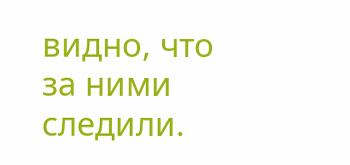видно, что за ними следили.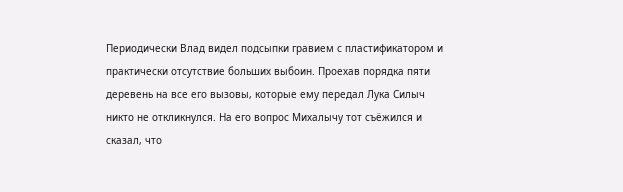Периодически Влад видел подсыпки гравием с пластификатором и практически отсутствие больших выбоин. Проехав порядка пяти деревень на все его вызовы, которые ему передал Лука Силыч никто не откликнулся. На его вопрос Михалычу тот съёжился и сказал, что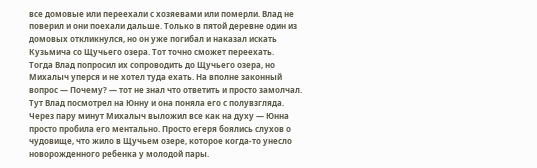все домовые или переехали с хозяевами или померли. Влад не поверил и они поехали дальше. Только в пятой деревне один из домовых откликнулся, но он уже погибал и наказал искать Кузьмича со Щучьего озера. Тот точно сможет переехать.
Тогда Влад попросил их сопроводить до Щучьего озера, но Михалыч уперся и не хотел туда ехать. На вполне законный вопрос — Почему? — тот не знал что ответить и просто замолчал. Тут Влад посмотрел на Юнну и она поняла его с полувзгляда. Через пару минут Михалыч выложил все как на духу — Юнна просто пробила его ментально. Просто егеря боялись слухов о чудовище, что жило в Щучьем озере, которое когда-то унесло новорожденного ребенка у молодой пары.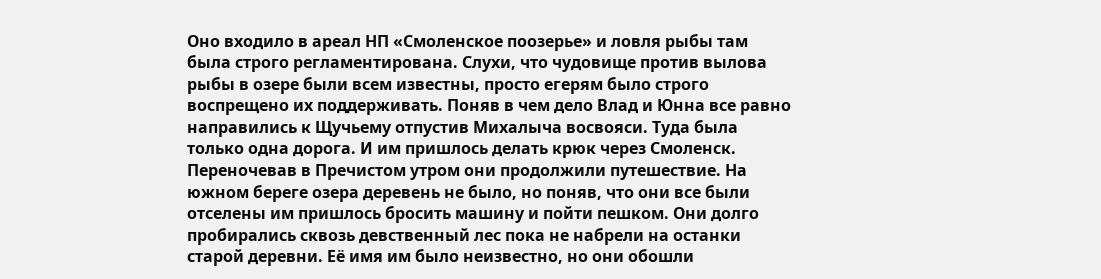Оно входило в ареал НП «Смоленское поозерье» и ловля рыбы там была строго регламентирована. Слухи, что чудовище против вылова рыбы в озере были всем известны, просто егерям было строго воспрещено их поддерживать. Поняв в чем дело Влад и Юнна все равно направились к Щучьему отпустив Михалыча восвояси. Туда была только одна дорога. И им пришлось делать крюк через Смоленск. Переночевав в Пречистом утром они продолжили путешествие. На южном береге озера деревень не было, но поняв, что они все были отселены им пришлось бросить машину и пойти пешком. Они долго пробирались сквозь девственный лес пока не набрели на останки старой деревни. Её имя им было неизвестно, но они обошли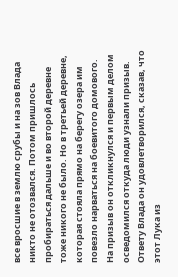все вросшие в землю срубы и на зов Влада никто не отозвался. Потом пришлось пробираться дальше и во второй деревне тоже никого не было. Но в третьей деревне, которая стояла прямо на берегу озера им повезло нарваться на боевитого домового. На призыв он откликнулся и первым делом осведомился откуда люди узнали призыв. Ответу Влада он удовлетворился, сказав, что этот Лука из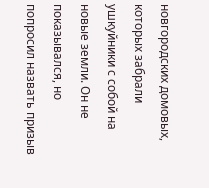новгородских домовых, которых забрали ушкуйники с собой на новые земли. Он не показывался, но попросил назвать призыв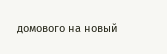домового на новый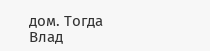дом. Тогда Влад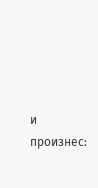и произнес: